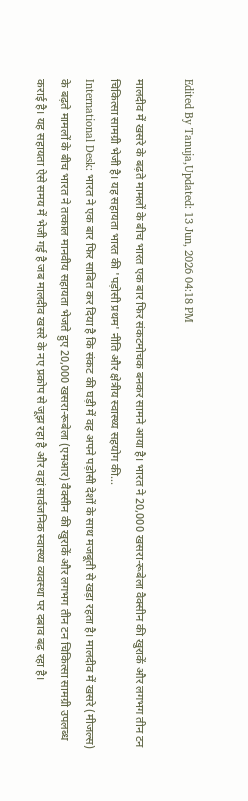Edited By Tanuja,Updated: 13 Jun, 2026 04:18 PM

मालदीव में खसरे के बढ़ते मामलों के बीच भारत एक बार फिर संकटमोचक बनकर सामने आया है। भारत ने 20,000 खसरा-रूबेला वैक्सीन की खुराकें और लगभग तीन टन चिकित्सा सामग्री भेजी है। यह सहायता भारत की 'पड़ोसी प्रथम' नीति और क्षेत्रीय स्वास्थ्य सहयोग की...
International Desk: भारत ने एक बार फिर साबित कर दिया है कि संकट की घड़ी में वह अपने पड़ोसी देशों के साथ मजबूती से खड़ा रहता है। मालदीव में खसरे (मीजल्स) के बढ़ते मामलों के बीच भारत ने तत्काल मानवीय सहायता भेजते हुए 20,000 खसरा-रूबेला (एमआर) वैक्सीन की खुराकें और लगभग तीन टन चिकित्सा सामग्री उपलब्ध कराई है। यह सहायता ऐसे समय में भेजी गई है जब मालदीव खसरे के नए प्रकोप से जूझ रहा है और वहां सार्वजनिक स्वास्थ्य व्यवस्था पर दबाव बढ़ रहा है।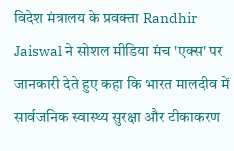विदेश मंत्रालय के प्रवक्ता Randhir Jaiswal ने सोशल मीडिया मंच 'एक्स' पर जानकारी देते हुए कहा कि भारत मालदीव में सार्वजनिक स्वास्थ्य सुरक्षा और टीकाकरण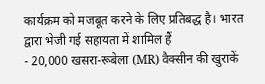कार्यक्रम को मजबूत करने के लिए प्रतिबद्ध है। भारत द्वारा भेजी गई सहायता में शामिल हैं
- 20,000 खसरा-रूबेला (MR) वैक्सीन की खुराकें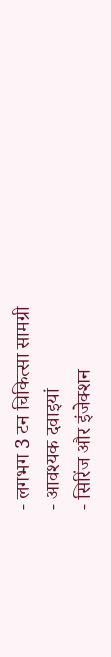- लगभग 3 टन चिकित्सा सामग्री
- आवश्यक दवाइयां
- सिरिंज और इंजेक्शन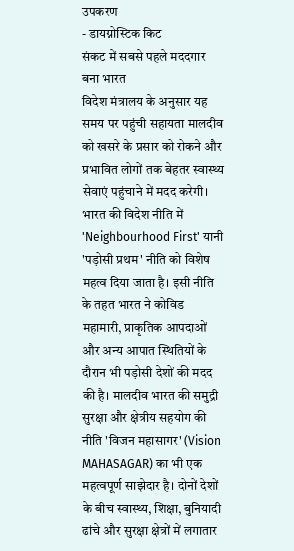उपकरण
- डायग्नोस्टिक किट
संकट में सबसे पहले मददगार बना भारत
विदेश मंत्रालय के अनुसार यह समय पर पहुंची सहायता मालदीव को खसरे के प्रसार को रोकने और प्रभावित लोगों तक बेहतर स्वास्थ्य सेवाएं पहुंचाने में मदद करेगी। भारत की विदेश नीति में 'Neighbourhood First' यानी 'पड़ोसी प्रथम' नीति को विशेष महत्व दिया जाता है। इसी नीति के तहत भारत ने कोविड महामारी, प्राकृतिक आपदाओं और अन्य आपात स्थितियों के दौरान भी पड़ोसी देशों की मदद की है। मालदीव भारत की समुद्री सुरक्षा और क्षेत्रीय सहयोग की नीति 'विजन महासागर' (Vision MAHASAGAR) का भी एक महत्वपूर्ण साझेदार है। दोनों देशों के बीच स्वास्थ्य, शिक्षा, बुनियादी ढांचे और सुरक्षा क्षेत्रों में लगातार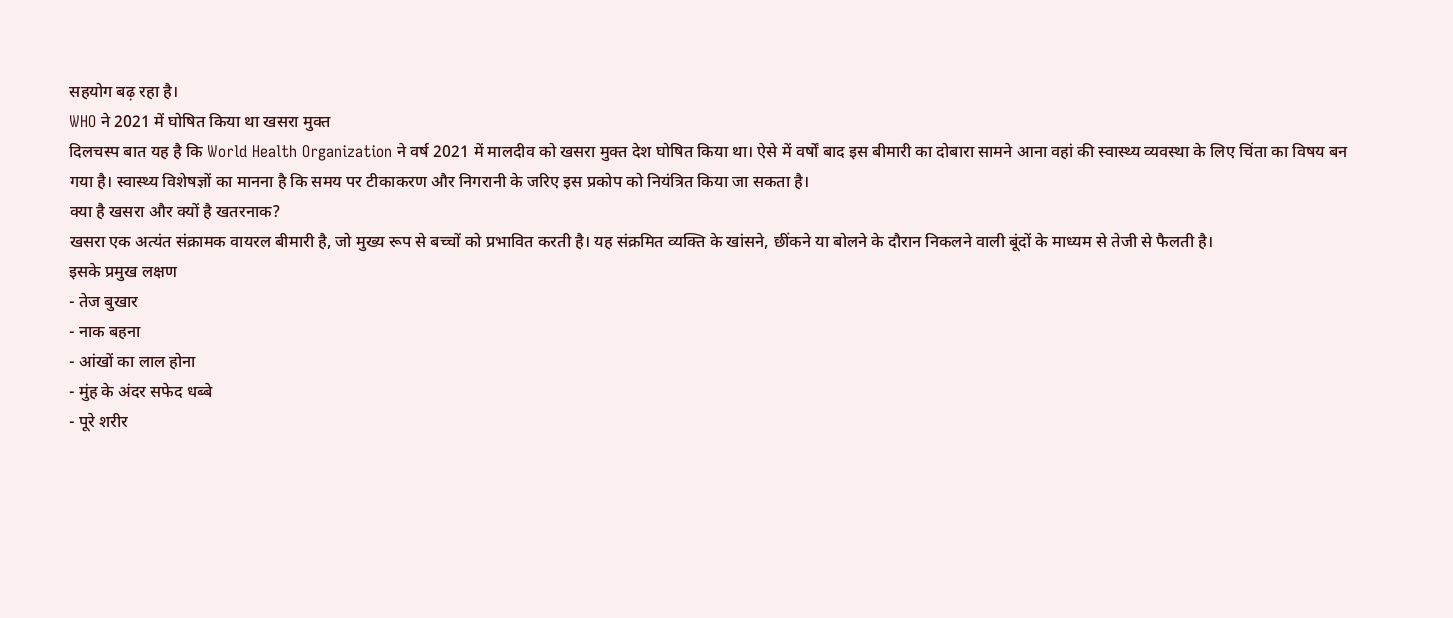सहयोग बढ़ रहा है।
WHO ने 2021 में घोषित किया था खसरा मुक्त
दिलचस्प बात यह है कि World Health Organization ने वर्ष 2021 में मालदीव को खसरा मुक्त देश घोषित किया था। ऐसे में वर्षों बाद इस बीमारी का दोबारा सामने आना वहां की स्वास्थ्य व्यवस्था के लिए चिंता का विषय बन गया है। स्वास्थ्य विशेषज्ञों का मानना है कि समय पर टीकाकरण और निगरानी के जरिए इस प्रकोप को नियंत्रित किया जा सकता है।
क्या है खसरा और क्यों है खतरनाक?
खसरा एक अत्यंत संक्रामक वायरल बीमारी है, जो मुख्य रूप से बच्चों को प्रभावित करती है। यह संक्रमित व्यक्ति के खांसने, छींकने या बोलने के दौरान निकलने वाली बूंदों के माध्यम से तेजी से फैलती है।
इसके प्रमुख लक्षण
- तेज बुखार
- नाक बहना
- आंखों का लाल होना
- मुंह के अंदर सफेद धब्बे
- पूरे शरीर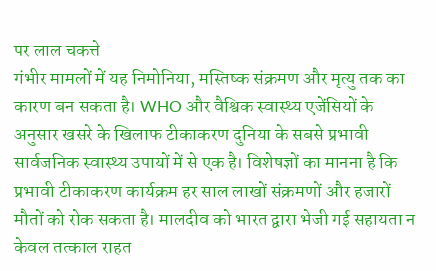पर लाल चकत्ते
गंभीर मामलों में यह निमोनिया, मस्तिष्क संक्रमण और मृत्यु तक का कारण बन सकता है। WHO और वैश्विक स्वास्थ्य एजेंसियों के अनुसार खसरे के खिलाफ टीकाकरण दुनिया के सबसे प्रभावी सार्वजनिक स्वास्थ्य उपायों में से एक है। विशेषज्ञों का मानना है कि प्रभावी टीकाकरण कार्यक्रम हर साल लाखों संक्रमणों और हजारों मौतों को रोक सकता है। मालदीव को भारत द्वारा भेजी गई सहायता न केवल तत्काल राहत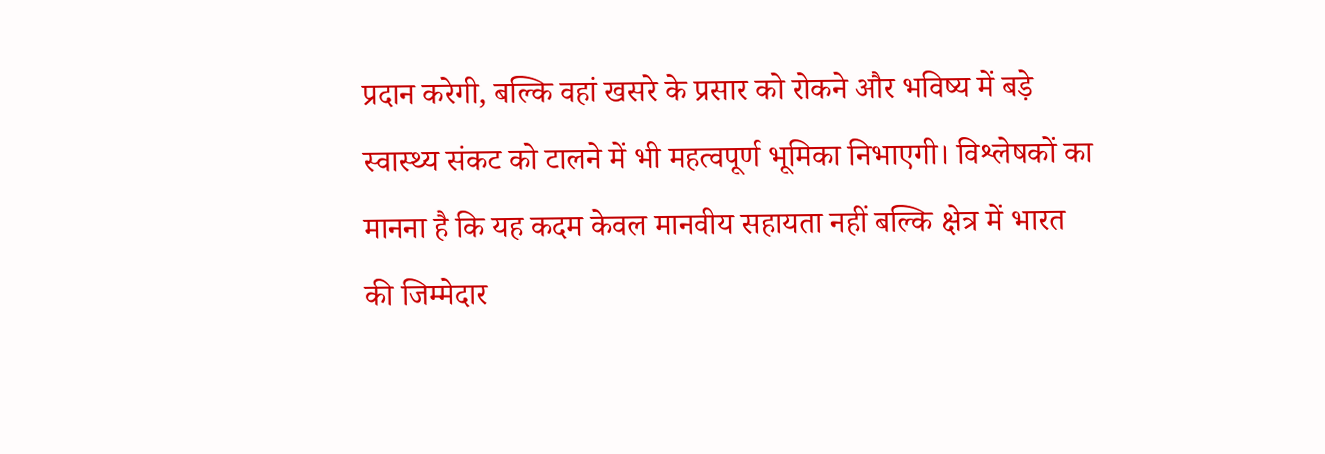प्रदान करेगी, बल्कि वहां खसरे के प्रसार को रोकने और भविष्य में बड़े स्वास्थ्य संकट को टालने में भी महत्वपूर्ण भूमिका निभाएगी। विश्लेषकों का मानना है कि यह कदम केवल मानवीय सहायता नहीं बल्कि क्षेत्र में भारत की जिम्मेदार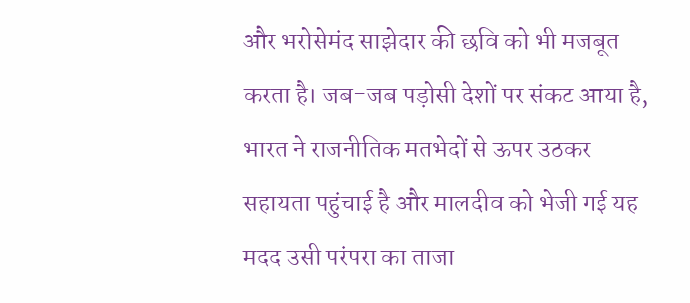और भरोसेमंद साझेदार की छवि को भी मजबूत करता है। जब-जब पड़ोसी देशों पर संकट आया है, भारत ने राजनीतिक मतभेदों से ऊपर उठकर सहायता पहुंचाई है और मालदीव को भेजी गई यह मदद उसी परंपरा का ताजा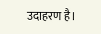उदाहरण है।